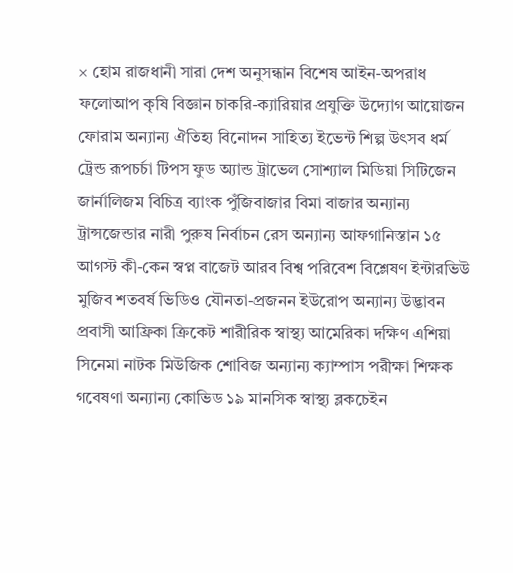× হোম রাজধানী সারা দেশ অনুসন্ধান বিশেষ আইন-অপরাধ ফলোআপ কৃষি বিজ্ঞান চাকরি-ক্যারিয়ার প্রযুক্তি উদ্যোগ আয়োজন ফোরাম অন্যান্য ঐতিহ্য বিনোদন সাহিত্য ইভেন্ট শিল্প উৎসব ধর্ম ট্রেন্ড রূপচর্চা টিপস ফুড অ্যান্ড ট্রাভেল সোশ্যাল মিডিয়া সিটিজেন জার্নালিজম বিচিত্র ব্যাংক পুঁজিবাজার বিমা বাজার অন্যান্য ট্রান্সজেন্ডার নারী পুরুষ নির্বাচন রেস অন্যান্য আফগানিস্তান ১৫ আগস্ট কী-কেন স্বপ্ন বাজেট আরব বিশ্ব পরিবেশ বিশ্লেষণ ইন্টারভিউ মুজিব শতবর্ষ ভিডিও যৌনতা-প্রজনন ইউরোপ অন্যান্য উদ্ভাবন প্রবাসী আফ্রিকা ক্রিকেট শারীরিক স্বাস্থ্য আমেরিকা দক্ষিণ এশিয়া সিনেমা নাটক মিউজিক শোবিজ অন্যান্য ক্যাম্পাস পরীক্ষা শিক্ষক গবেষণা অন্যান্য কোভিড ১৯ মানসিক স্বাস্থ্য ব্লকচেইন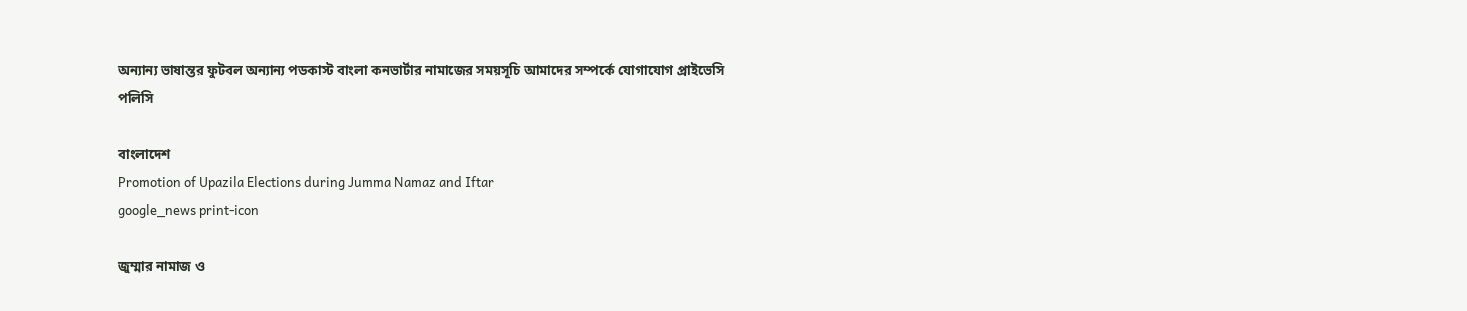অন্যান্য ভাষান্তর ফুটবল অন্যান্য পডকাস্ট বাংলা কনভার্টার নামাজের সময়সূচি আমাদের সম্পর্কে যোগাযোগ প্রাইভেসি পলিসি

বাংলাদেশ
Promotion of Upazila Elections during Jumma Namaz and Iftar
google_news print-icon

জুম্মার নামাজ ও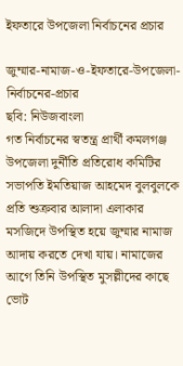ইফতারে উপজেলা নির্বাচনের প্রচার

জুম্মার-নামাজ-ও-ইফতারে-উপজেলা-নির্বাচনের-প্রচার
ছবি: নিউজবাংলা
গত নির্বাচনের স্বতন্ত্র প্রার্থী কমলগঞ্জ উপজেলা দুর্নীতি প্রতিরোধ কমিটির সভাপতি ইমতিয়াজ আহমেদ বুলবুলকে প্রতি শুক্রবার আলাদা এলাকার মসজিদে উপস্থিত হয়ে জুম্মার নামাজ আদায় করতে দেখা যায়। নামাজের আগে তিনি উপস্থিত মুসল্লীদের কাছে ভোট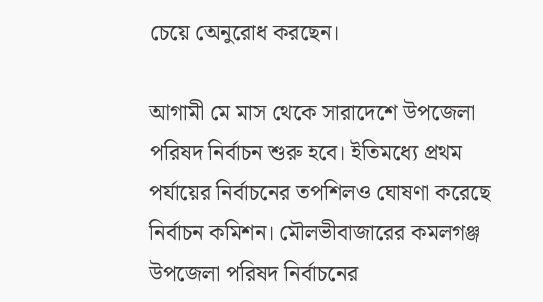চেয়ে অেনুরোধ করছেন।

আগামী মে মাস থেকে সারাদেশে উপজেলা পরিষদ নির্বাচন শুরু হবে। ইতিমধ্যে প্রথম পর্যায়ের নির্বাচনের তপশিলও ঘোষণা করেছে নির্বাচন কমিশন। মৌলভীবাজারের কমলগঞ্জ উপজেলা পরিষদ নির্বাচনের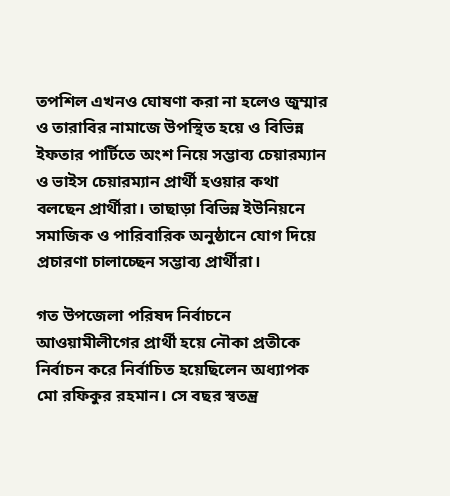তপশিল এখনও ঘোষণা করা না হলেও জুম্মার ও তারাবির নামাজে উপস্থিত হয়ে ও বিভিন্ন ইফতার পার্টিতে অংশ নিয়ে সম্ভাব্য চেয়ারম্যান ও ভাইস চেয়ারম্যান প্রার্থী হওয়ার কথা বলছেন প্রার্থীরা। তাছাড়া বিভিন্ন ইউনিয়নে সমাজিক ও পারিবারিক অনুষ্ঠানে যোগ দিয়ে প্রচারণা চালাচ্ছেন সম্ভাব্য প্রার্থীরা।

গত উপজেলা পরিষদ নির্বাচনে আওয়ামীলীগের প্রার্থী হয়ে নৌকা প্রতীকে নির্বাচন করে নির্বাচিত হয়েছিলেন অধ্যাপক মো রফিকুর রহমান। সে বছর স্বতন্ত্র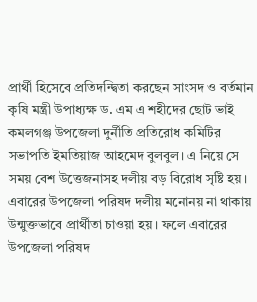প্রার্থী হিসেবে প্রতিদন্দ্বিতা করছেন সাংসদ ও বর্তমান কৃষি মন্ত্রী উপাধ্যক্ষ ড. এম এ শহীদের ছোট ভাই কমলগঞ্জ উপজেলা দুর্নীতি প্রতিরোধ কমিটির সভাপতি ইমতিয়াজ আহমেদ বুলবুল। এ নিয়ে সে সময় বেশ উত্তেজনাসহ দলীয় বড় বিরোধ সৃষ্টি হয়। এবারের উপজেলা পরিষদ দলীয় মনোনয় না থাকায় উন্মুক্তভাবে প্রার্থীতা চাওয়া হয়। ফলে এবারের উপজেলা পরিষদ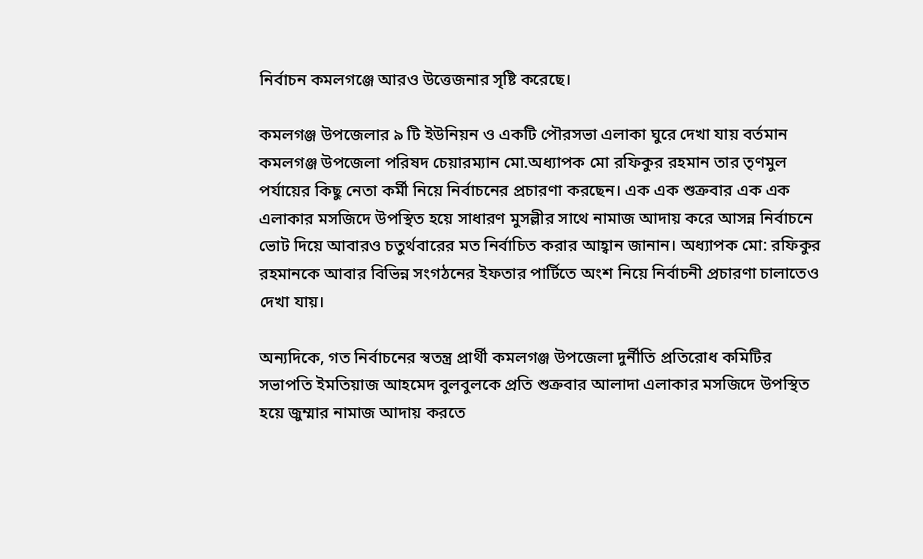নির্বাচন কমলগঞ্জে আরও উত্তেজনার সৃষ্টি করেছে।

কমলগঞ্জ উপজেলার ৯ টি ইউনিয়ন ও একটি পৌরসভা এলাকা ঘুরে দেখা যায় বর্তমান কমলগঞ্জ উপজেলা পরিষদ চেয়ারম্যান মো.অধ্যাপক মো রফিকুর রহমান তার তৃণমুল পর্যায়ের কিছু নেতা কর্মী নিয়ে নির্বাচনের প্রচারণা করছেন। এক এক শুক্রবার এক এক এলাকার মসজিদে উপস্থিত হয়ে সাধারণ মুসল্লীর সাথে নামাজ আদায় করে আসন্ন নির্বাচনে ভোট দিয়ে আবারও চতুর্থবারের মত নির্বাচিত করার আহ্বান জানান। অধ্যাপক মো: রফিকুর রহমানকে আবার বিভিন্ন সংগঠনের ইফতার পার্টিতে অংশ নিয়ে নির্বাচনী প্রচারণা চালাতেও দেখা যায়।

অন্যদিকে, গত নির্বাচনের স্বতন্ত্র প্রার্থী কমলগঞ্জ উপজেলা দুর্নীতি প্রতিরোধ কমিটির সভাপতি ইমতিয়াজ আহমেদ বুলবুলকে প্রতি শুক্রবার আলাদা এলাকার মসজিদে উপস্থিত হয়ে জুম্মার নামাজ আদায় করতে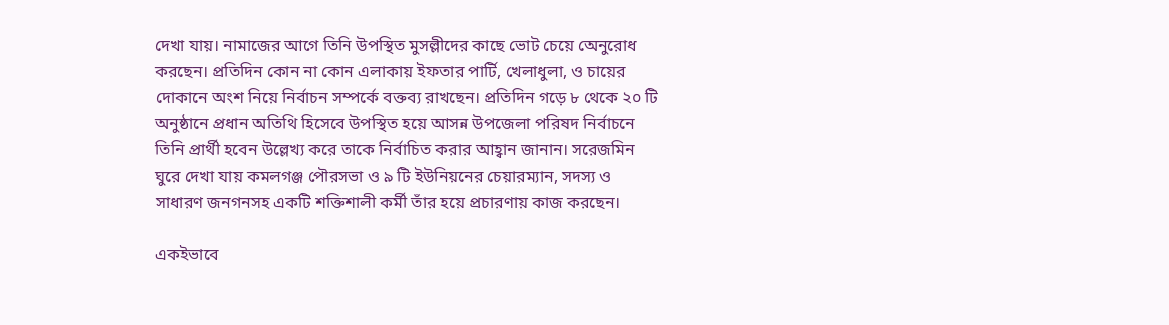দেখা যায়। নামাজের আগে তিনি উপস্থিত মুসল্লীদের কাছে ভোট চেয়ে অেনুরোধ করছেন। প্রতিদিন কোন না কোন এলাকায় ইফতার পার্টি, খেলাধুলা, ও চায়ের দোকানে অংশ নিয়ে নির্বাচন সম্পর্কে বক্তব্য রাখছেন। প্রতিদিন গড়ে ৮ থেকে ২০ টি অনুষ্ঠানে প্রধান অতিথি হিসেবে উপস্থিত হয়ে আসন্ন উপজেলা পরিষদ নির্বাচনে তিনি প্রার্থী হবেন উল্লেখ্য করে তাকে নির্বাচিত করার আহ্বান জানান। সরেজমিন ঘুরে দেখা যায় কমলগঞ্জ পৌরসভা ও ৯ টি ইউনিয়নের চেয়ারম্যান, সদস্য ও সাধারণ জনগনসহ একটি শক্তিশালী কর্মী তাঁর হয়ে প্রচারণায় কাজ করছেন।

একইভাবে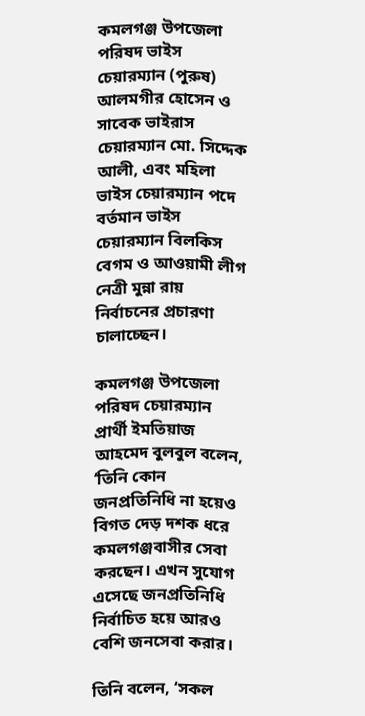কমলগঞ্জ উপজেলা পরিষদ ভাইস চেয়ারম্যান (পুরুষ) আলমগীর হোসেন ও সাবেক ভাইরাস চেয়ারম্যান মো. সিদ্দেক আলী, এবং মহিলা ভাইস চেয়ারম্যান পদে বর্তমান ভাইস চেয়ারম্যান বিলকিস বেগম ও আওয়ামী লীগ নেত্রী মুন্না রায় নির্বাচনের প্রচারণা চালাচ্ছেন।

কমলগঞ্জ উপজেলা পরিষদ চেয়ারম্যান প্রার্থী ইমতিয়াজ আহমেদ বুলবুল বলেন, ‘তিনি কোন জনপ্রতিনিধি না হয়েও বিগত দেড় দশক ধরে কমলগঞ্জবাসীর সেবা করছেন। এখন সুযোগ এসেছে জনপ্রতিনিধি নির্বাচিত হয়ে আরও বেশি জনসেবা করার।

তিনি বলেন, ‘সকল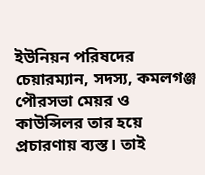ইউনিয়ন পরিষদের চেয়ারম্যান, সদস্য, কমলগঞ্জ পৌরসভা মেয়র ও কাউন্সিলর তার হয়ে প্রচারণায় ব্যস্ত। তাই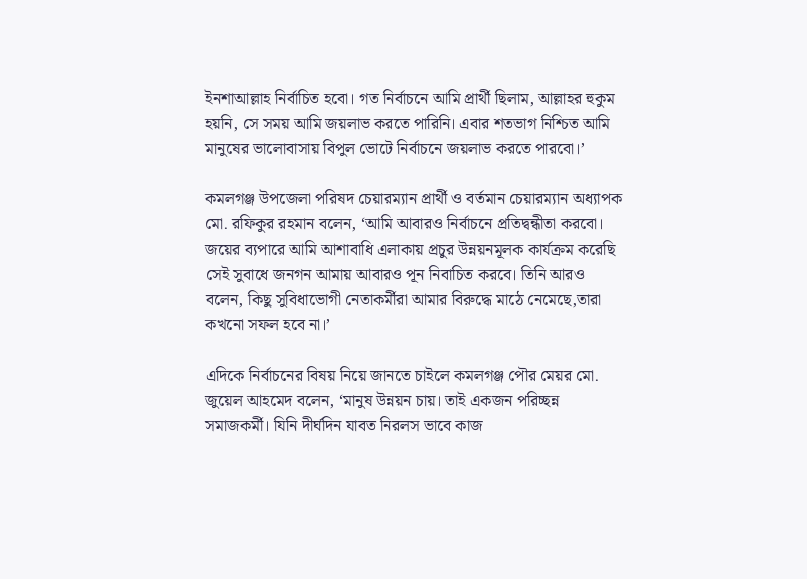ইনশাআল্লাহ নির্বাচিত হবো। গত নির্বাচনে আমি প্রার্থী ছিলাম, আল্লাহর হুকুম হয়নি, সে সময় আমি জয়লাভ করতে পারিনি। এবার শতভাগ নিশ্চিত আমি মানুষের ভালোবাসায় বিপুল ভোটে নির্বাচনে জয়লাভ করতে পারবো।’

কমলগঞ্জ উপজেলা পরিষদ চেয়ারম্যান প্রার্থী ও বর্তমান চেয়ারম্যান অধ্যাপক মো. রফিকুর রহমান বলেন, ‘আমি আবারও নির্বাচনে প্রতিদ্বন্ধীতা করবো। জয়ের ব্যপারে আমি আশাবাধি এলাকায় প্রচুর উন্নয়নমূলক কার্যক্রম করেছি সেই সুবাধে জনগন আমায় আবারও পূন নিবাচিত করবে। তিনি আরও বলেন, কিছু সুবিধাভোগী নেতাকর্মীরা আমার বিরুদ্ধে মাঠে নেমেছে,তারা কখনো সফল হবে না।’

এদিকে নির্বাচনের বিষয় নিয়ে জানতে চাইলে কমলগঞ্জ পৌর মেয়র মো. জুয়েল আহমেদ বলেন, ‘মানুষ উন্নয়ন চায়। তাই একজন পরিচ্ছন্ন সমাজকর্মী। যিনি দীর্ঘদিন যাবত নিরলস ভাবে কাজ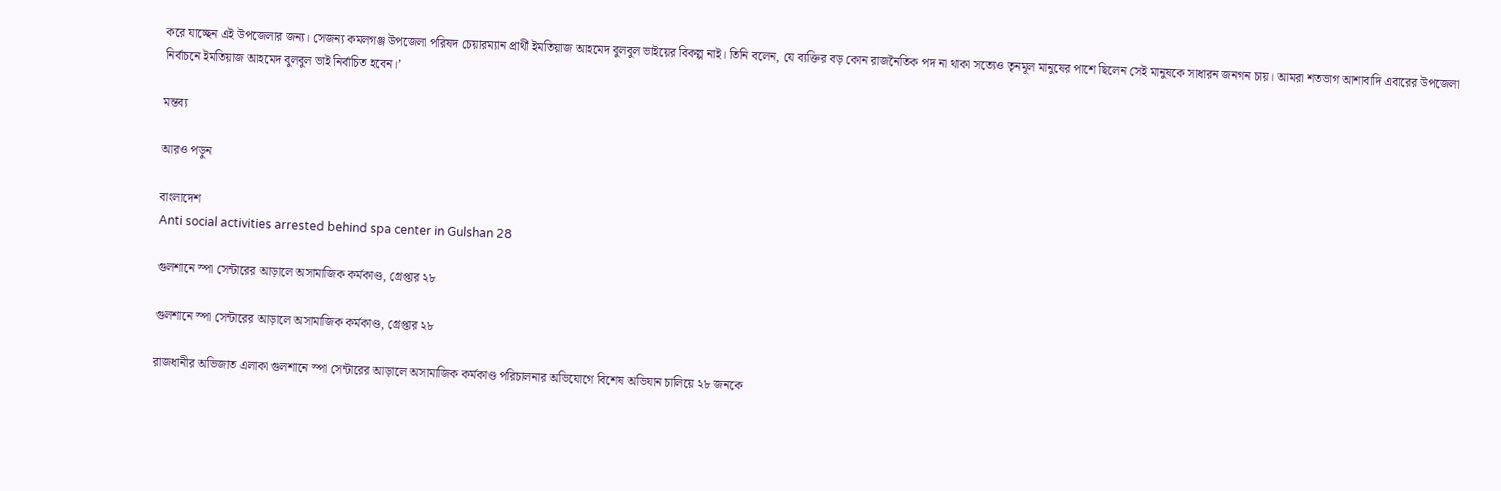করে যাচ্ছেন এই উপজেলার জন্য। সেজন্য কমলগঞ্জ উপজেলা পরিষদ চেয়ারম্যান প্রার্থী ইমতিয়াজ আহমেদ বুলবুল ভাইয়ের বিকল্প নাই। তিনি বলেন, যে ব্যক্তির বড় কোন রাজনৈতিক পদ না থাকা সত্যেও তৃনমূল মানুষের পাশে ছিলেন সেই মানুষকে সাধারন জনগন চায়। আমরা শতভাগ আশাবাদি এবারের উপজেলা নির্বাচনে ইমতিয়াজ আহমেদ বুলবুল ভাই নির্বাচিত হবেন।’

মন্তব্য

আরও পড়ুন

বাংলাদেশ
Anti social activities arrested behind spa center in Gulshan 28

গুলশানে স্পা সেন্টারের আড়ালে অসামাজিক কর্মকাণ্ড, গ্রেপ্তার ২৮

গুলশানে স্পা সেন্টারের আড়ালে অসামাজিক কর্মকাণ্ড, গ্রেপ্তার ২৮

রাজধানীর অভিজাত এলাকা গুলশানে স্পা সেন্টারের আড়ালে অসামাজিক কর্মকাণ্ড পরিচালনার অভিযোগে বিশেষ অভিযান চালিয়ে ২৮ জনকে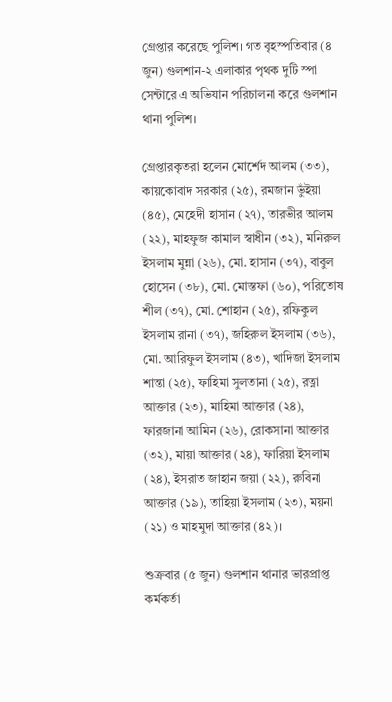গ্রেপ্তার করেছে পুলিশ। গত বৃহস্পতিবার (৪ জুন) গুলশান-২ এলাকার পৃথক দুটি স্পা সেন্টারে এ অভিযান পরিচালনা করে গুলশান থানা পুলিশ।

গ্রেপ্তারকৃতরা হলেন মোর্শেদ আলম (৩৩), কায়কোবাদ সরকার (২৫), রমজান ভুঁইয়া (৪৫), মেহেদী হাসান (২৭), তারভীর আলম (২২), মাহফুজ কামাল স্বাধীন (৩২), মনিরুল ইসলাম মুন্না (২৬), মো. হাসান (৩৭), বাবুল হোসেন (৩৮), মো. মোস্তফা (৬০), পরিতোষ শীল (৩৭), মো. শোহান (২৫), রফিকুল ইসলাম রানা (৩৭), জহিরুল ইসলাম (৩৬), মো. আরিফুল ইসলাম (৪৩), খাদিজা ইসলাম শান্তা (২৫), ফাহিমা সুলতানা (২৫), রত্না আক্তার (২৩), মাহিমা আক্তার (২৪), ফারজানা আমিন (২৬), রোকসানা আক্তার (৩২), মায়া আক্তার (২৪), ফারিয়া ইসলাম (২৪), ইসরাত জাহান জয়া (২২), রুবিনা আক্তার (১৯), তাহিয়া ইসলাম (২৩), ময়না (২১) ও মাহমুদা আক্তার (৪২)।

শুক্রবার (৫ জুন) গুলশান থানার ভারপ্রাপ্ত কর্মকর্তা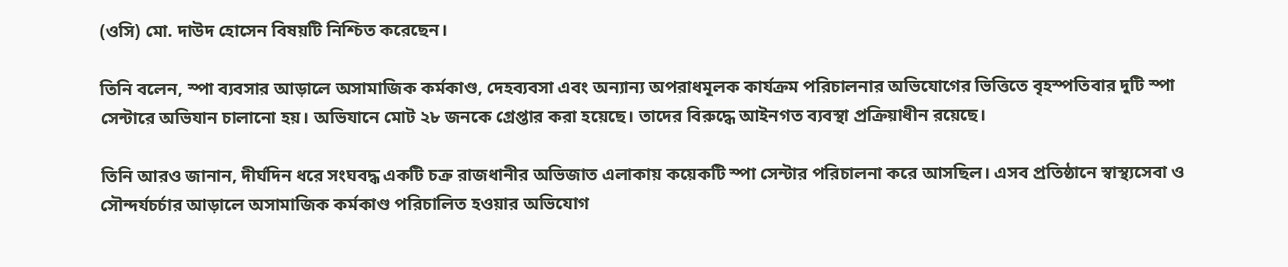(ওসি) মো. দাউদ হোসেন বিষয়টি নিশ্চিত করেছেন।

তিনি বলেন, স্পা ব্যবসার আড়ালে অসামাজিক কর্মকাণ্ড, দেহব্যবসা এবং অন্যান্য অপরাধমূলক কার্যক্রম পরিচালনার অভিযোগের ভিত্তিতে বৃহস্পতিবার দুটি স্পা সেন্টারে অভিযান চালানো হয়। অভিযানে মোট ২৮ জনকে গ্রেপ্তার করা হয়েছে। তাদের বিরুদ্ধে আইনগত ব্যবস্থা প্রক্রিয়াধীন রয়েছে।

তিনি আরও জানান, দীর্ঘদিন ধরে সংঘবদ্ধ একটি চক্র রাজধানীর অভিজাত এলাকায় কয়েকটি স্পা সেন্টার পরিচালনা করে আসছিল। এসব প্রতিষ্ঠানে স্বাস্থ্যসেবা ও সৌন্দর্যচর্চার আড়ালে অসামাজিক কর্মকাণ্ড পরিচালিত হওয়ার অভিযোগ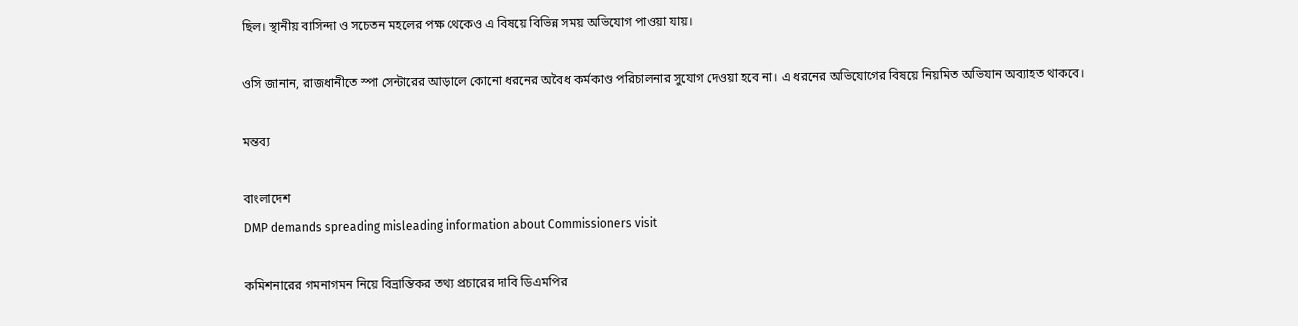ছিল। স্থানীয় বাসিন্দা ও সচেতন মহলের পক্ষ থেকেও এ বিষয়ে বিভিন্ন সময় অভিযোগ পাওয়া যায়।

ওসি জানান, রাজধানীতে স্পা সেন্টারের আড়ালে কোনো ধরনের অবৈধ কর্মকাণ্ড পরিচালনার সুযোগ দেওয়া হবে না। এ ধরনের অভিযোগের বিষয়ে নিয়মিত অভিযান অব্যাহত থাকবে।

মন্তব্য

বাংলাদেশ
DMP demands spreading misleading information about Commissioners visit

কমিশনারের গমনাগমন নিয়ে বিভ্রান্তিকর তথ্য প্রচারের দাবি ডিএমপির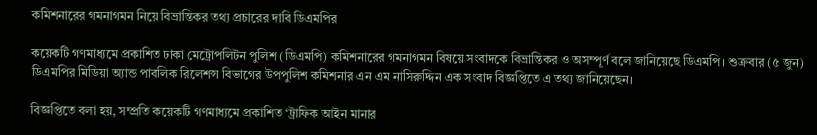কমিশনারের গমনাগমন নিয়ে বিভ্রান্তিকর তথ্য প্রচারের দাবি ডিএমপির

কয়েকটি গণমাধ্যমে প্রকাশিত ঢাকা মেট্রোপলিটন পুলিশ (ডিএমপি) কমিশনারের গমনাগমন বিষয়ে সংবাদকে বিভ্রান্তিকর ও অসম্পূর্ণ বলে জানিয়েছে ডিএমপি। শুক্রবার (৫ জুন) ডিএমপির মিডিয়া অ্যান্ড পাবলিক রিলেশন্স বিভাগের উপপুলিশ কমিশনার এন এম নাসিরুদ্দিন এক সংবাদ বিজ্ঞপ্তিতে এ তথ্য জানিয়েছেন।

বিজ্ঞপ্তিতে বলা হয়, সম্প্রতি কয়েকটি গণমাধ্যমে প্রকাশিত ‘ট্রাফিক আইন মানার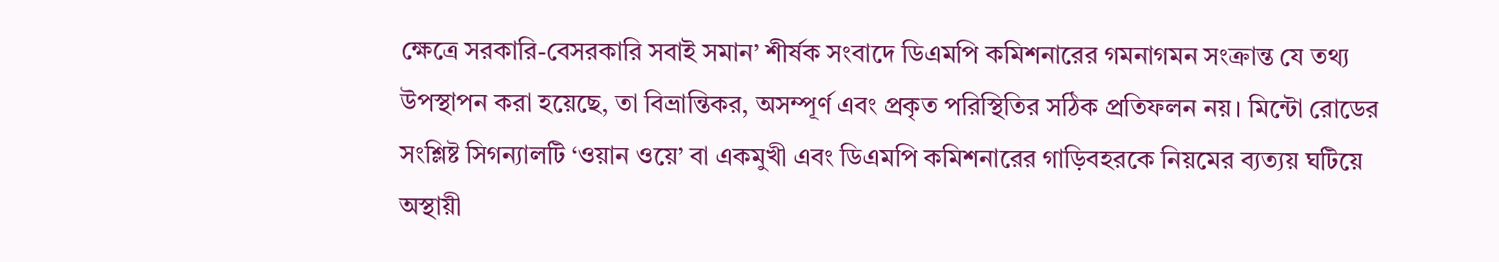ক্ষেত্রে সরকারি-বেসরকারি সবাই সমান’ শীর্ষক সংবাদে ডিএমপি কমিশনারের গমনাগমন সংক্রান্ত যে তথ্য উপস্থাপন করা হয়েছে, তা বিভ্রান্তিকর, অসম্পূর্ণ এবং প্রকৃত পরিস্থিতির সঠিক প্রতিফলন নয়। মিন্টো রোডের সংশ্লিষ্ট সিগন্যালটি ‘ওয়ান ওয়ে’ বা একমুখী এবং ডিএমপি কমিশনারের গাড়িবহরকে নিয়মের ব্যত্যয় ঘটিয়ে অস্থায়ী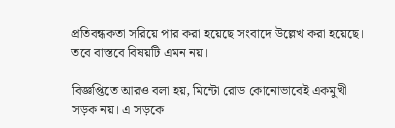প্রতিবন্ধকতা সরিয়ে পার করা হয়েছে সংবাদে উল্লেখ করা হয়েছে। তবে বাস্তবে বিষয়টি এমন নয়।

বিজ্ঞপ্তিতে আরও বলা হয়, মিন্টো রোড কোনোভাবেই একমুখী সড়ক নয়। এ সড়কে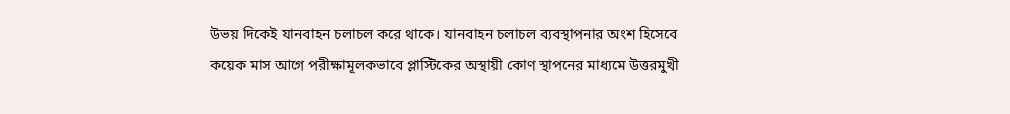উভয় দিকেই যানবাহন চলাচল করে থাকে। যানবাহন চলাচল ব্যবস্থাপনার অংশ হিসেবে কয়েক মাস আগে পরীক্ষামূলকভাবে প্লাস্টিকের অস্থায়ী কোণ স্থাপনের মাধ্যমে উত্তরমুখী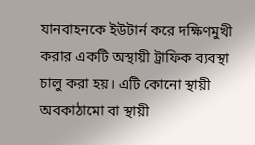যানবাহনকে ইউটার্ন করে দক্ষিণমুখী করার একটি অস্থায়ী ট্রাফিক ব্যবস্থা চালু করা হয়। এটি কোনো স্থায়ী অবকাঠামো বা স্থায়ী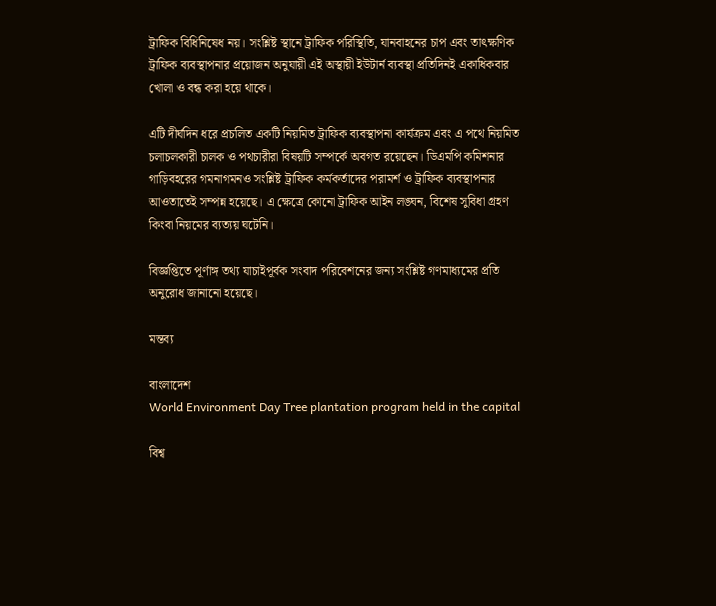ট্রাফিক বিধিনিষেধ নয়। সংশ্লিষ্ট স্থানে ট্রাফিক পরিস্থিতি, যানবাহনের চাপ এবং তাৎক্ষণিক ট্রাফিক ব্যবস্থাপনার প্রয়োজন অনুযায়ী এই অস্থায়ী ইউটার্ন ব্যবস্থা প্রতিদিনই একাধিকবার খোলা ও বন্ধ করা হয়ে থাকে।

এটি দীর্ঘদিন ধরে প্রচলিত একটি নিয়মিত ট্রাফিক ব্যবস্থাপনা কার্যক্রম এবং এ পথে নিয়মিত চলাচলকারী চালক ও পথচারীরা বিষয়টি সম্পর্কে অবগত রয়েছেন। ডিএমপি কমিশনার গাড়িবহরের গমনাগমনও সংশ্লিষ্ট ট্রাফিক কর্মকর্তাদের পরামর্শ ও ট্রাফিক ব্যবস্থাপনার আওতাতেই সম্পন্ন হয়েছে। এ ক্ষেত্রে কোনো ট্রাফিক আইন লঙ্ঘন, বিশেষ সুবিধা গ্রহণ কিংবা নিয়মের ব্যত্যয় ঘটেনি।

বিজ্ঞপ্তিতে পূর্ণাঙ্গ তথ্য যাচাইপূর্বক সংবাদ পরিবেশনের জন্য সংশ্লিষ্ট গণমাধ্যমের প্রতি অনুরোধ জানানো হয়েছে।

মন্তব্য

বাংলাদেশ
World Environment Day Tree plantation program held in the capital

বিশ্ব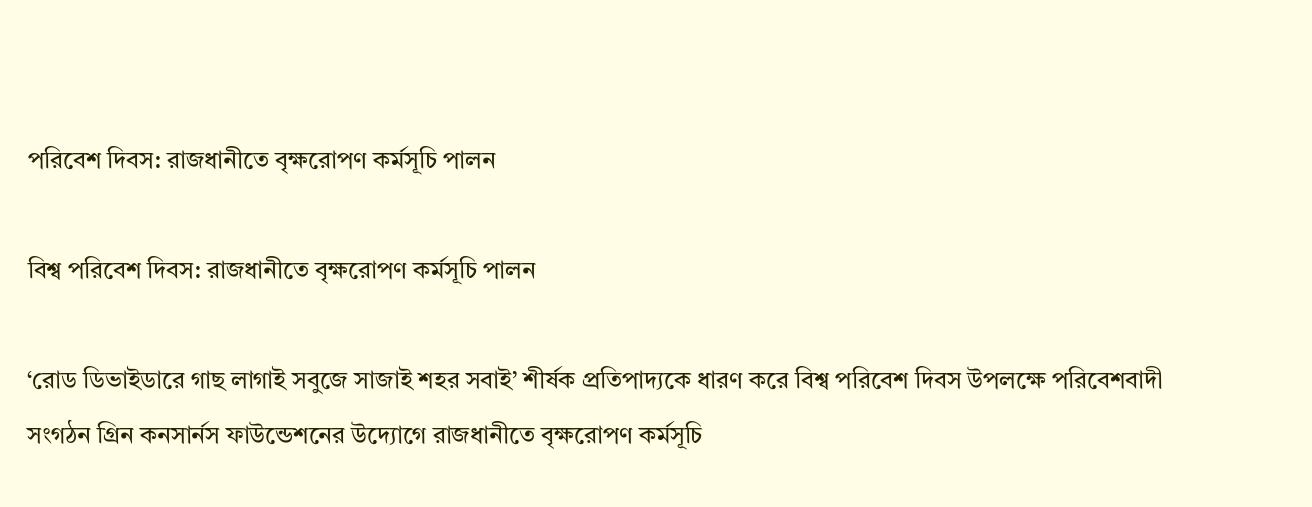পরিবেশ দিবস: রাজধানীতে বৃক্ষরোপণ কর্মসূচি পালন

বিশ্ব পরিবেশ দিবস: রাজধানীতে বৃক্ষরোপণ কর্মসূচি পালন

‘রোড ডিভাইডারে গাছ লাগাই সবুজে সাজাই শহর সবাই’ শীর্ষক প্রতিপাদ্যকে ধারণ করে বিশ্ব পরিবেশ দিবস উপলক্ষে পরিবেশবাদী সংগঠন গ্রিন কনসার্নস ফাউন্ডেশনের উদ্যোগে রাজধানীতে বৃক্ষরোপণ কর্মসূচি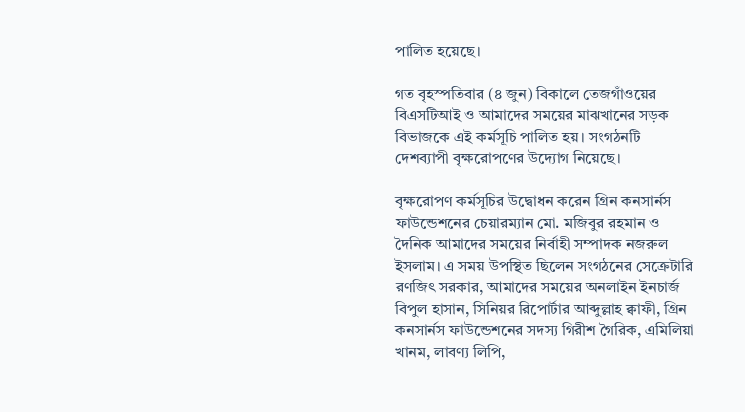পালিত হয়েছে।

গত বৃহস্পতিবার (৪ জুন) বিকালে তেজগাঁওয়ের বিএসটিআই ও আমাদের সময়ের মাঝখানের সড়ক বিভাজকে এই কর্মসূচি পালিত হয়। সংগঠনটি দেশব্যাপী বৃক্ষরোপণের উদ্যোগ নিয়েছে।

বৃক্ষরোপণ কর্মসূচির উদ্বোধন করেন গ্রিন কনসার্নস ফাউন্ডেশনের চেয়ারম্যান মো. মজিবুর রহমান ও দৈনিক আমাদের সময়ের নির্বাহী সম্পাদক নজরুল ইসলাম। এ সময় উপস্থিত ছিলেন সংগঠনের সেক্রেটারি রণজিৎ সরকার, আমাদের সময়ের অনলাইন ইনচার্জ বিপুল হাসান, সিনিয়র রিপোর্টার আব্দুল্লাহ ক্বাফী, গ্রিন কনসার্নস ফাউন্ডেশনের সদস্য গিরীশ গৈরিক, এমিলিয়া খানম, লাবণ্য লিপি,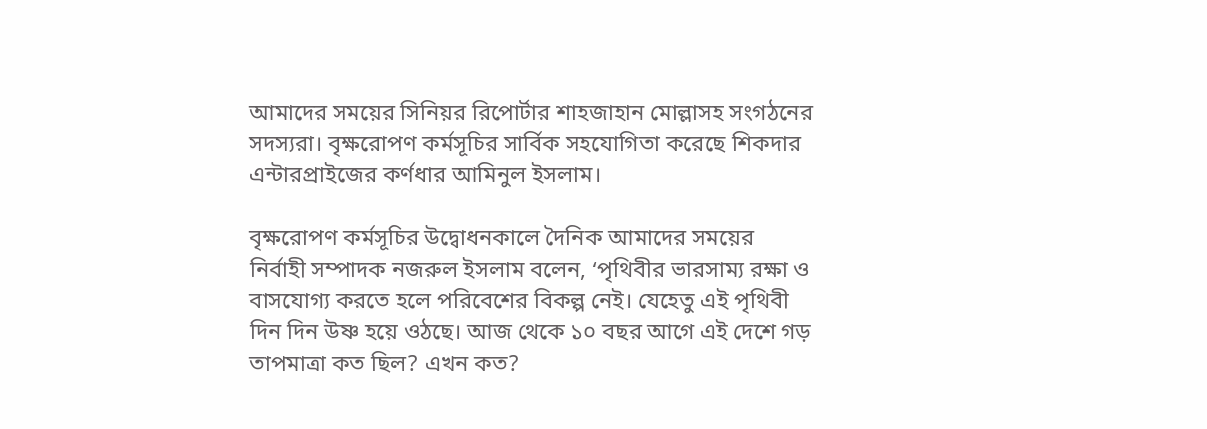আমাদের সময়ের সিনিয়র রিপোর্টার শাহজাহান মোল্লাসহ সংগঠনের সদস্যরা। বৃক্ষরোপণ কর্মসূচির সার্বিক সহযোগিতা করেছে শিকদার এন্টারপ্রাইজের কর্ণধার আমিনুল ইসলাম।

বৃক্ষরোপণ কর্মসূচির উদ্বোধনকালে দৈনিক আমাদের সময়ের নির্বাহী সম্পাদক নজরুল ইসলাম বলেন, ‘পৃথিবীর ভারসাম্য রক্ষা ও বাসযোগ্য করতে হলে পরিবেশের বিকল্প নেই। যেহেতু এই পৃথিবী দিন দিন উষ্ণ হয়ে ওঠছে। আজ থেকে ১০ বছর আগে এই দেশে গড় তাপমাত্রা কত ছিল? এখন কত?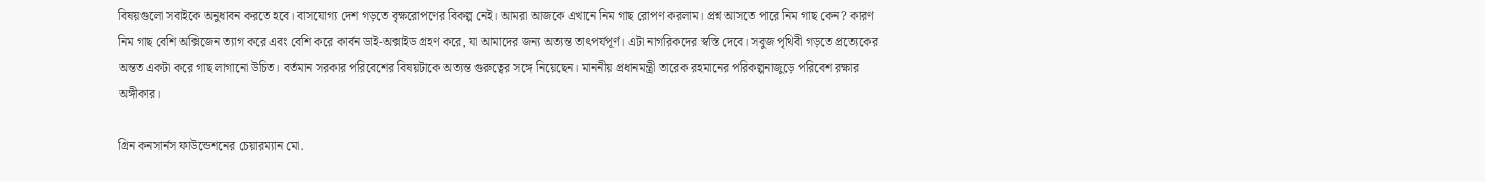বিষয়গুলো সবাইকে অনুধাবন করতে হবে। বাসযোগ্য দেশ গড়তে বৃক্ষরোপণের বিকল্প নেই। আমরা আজকে এখানে নিম গাছ রোপণ করলাম। প্রশ্ন আসতে পারে নিম গাছ কেন? কারণ নিম গাছ বেশি অক্সিজেন ত্যাগ করে এবং বেশি করে কার্বন ডাই-অক্সাইড গ্রহণ করে, যা আমাদের জন্য অত্যন্ত তাৎপর্যপূর্ণ। এটা নাগরিকদের স্বস্তি দেবে। সবুজ পৃথিবী গড়তে প্রত্যেকের অন্তত একটা করে গাছ লাগানো উচিত। বর্তমান সরকার পরিবেশের বিষয়টাকে অত্যন্ত গুরুত্বের সঙ্গে নিয়েছেন। মাননীয় প্রধানমন্ত্রী তারেক রহমানের পরিকল্পনাজুড়ে পরিবেশ রক্ষার অঙ্গীকার।

গ্রিন কনসার্নস ফাউন্ডেশনের চেয়ারম্যান মো.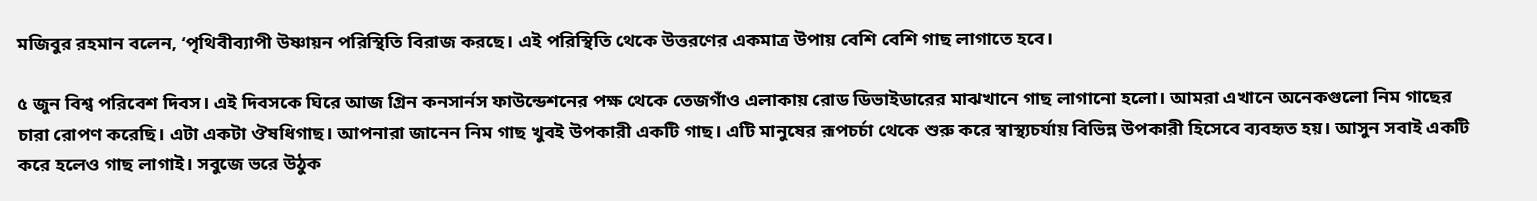মজিবুর রহমান বলেন, ‘পৃথিবীব্যাপী উষ্ণায়ন পরিস্থিতি বিরাজ করছে। এই পরিস্থিতি থেকে উত্তরণের একমাত্র উপায় বেশি বেশি গাছ লাগাতে হবে।

৫ জুন বিশ্ব পরিবেশ দিবস। এই দিবসকে ঘিরে আজ গ্রিন কনসার্নস ফাউন্ডেশনের পক্ষ থেকে তেজগাঁও এলাকায় রোড ডিভাইডারের মাঝখানে গাছ লাগানো হলো। আমরা এখানে অনেকগুলো নিম গাছের চারা রোপণ করেছি। এটা একটা ঔষধিগাছ। আপনারা জানেন নিম গাছ খুবই উপকারী একটি গাছ। এটি মানুষের রূপচর্চা থেকে শুরু করে স্বাস্থ্যচর্যায় বিভিন্ন উপকারী হিসেবে ব্যবহৃত হয়। আসুন সবাই একটি করে হলেও গাছ লাগাই। সবুজে ভরে উঠুক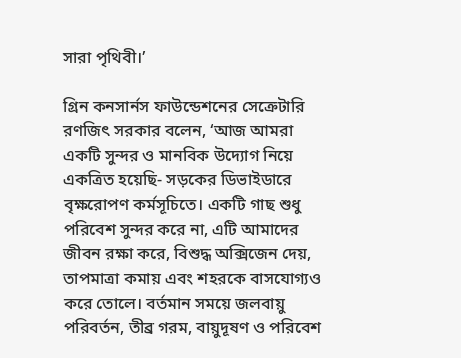সারা পৃথিবী।’

গ্রিন কনসার্নস ফাউন্ডেশনের সেক্রেটারি রণজিৎ সরকার বলেন, ‘আজ আমরা একটি সুন্দর ও মানবিক উদ্যোগ নিয়ে একত্রিত হয়েছি- সড়কের ডিভাইডারে বৃক্ষরোপণ কর্মসূচিতে। একটি গাছ শুধু পরিবেশ সুন্দর করে না, এটি আমাদের জীবন রক্ষা করে, বিশুদ্ধ অক্সিজেন দেয়, তাপমাত্রা কমায় এবং শহরকে বাসযোগ্যও করে তোলে। বর্তমান সময়ে জলবায়ু পরিবর্তন, তীব্র গরম, বায়ুদূষণ ও পরিবেশ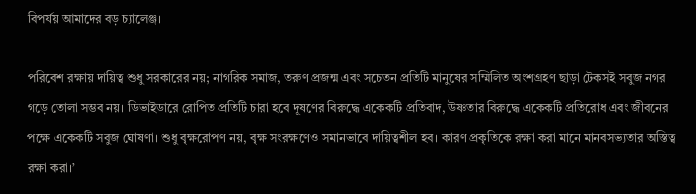বিপর্যয় আমাদের বড় চ্যালেঞ্জ।

পরিবেশ রক্ষায় দায়িত্ব শুধু সরকারের নয়; নাগরিক সমাজ, তরুণ প্রজন্ম এবং সচেতন প্রতিটি মানুষের সম্মিলিত অংশগ্রহণ ছাড়া টেকসই সবুজ নগর গড়ে তোলা সম্ভব নয়। ডিভাইডারে রোপিত প্রতিটি চারা হবে দূষণের বিরুদ্ধে একেকটি প্রতিবাদ, উষ্ণতার বিরুদ্ধে একেকটি প্রতিরোধ এবং জীবনের পক্ষে একেকটি সবুজ ঘোষণা। শুধু বৃক্ষরোপণ নয়, বৃক্ষ সংরক্ষণেও সমানভাবে দায়িত্বশীল হব। কারণ প্রকৃতিকে রক্ষা করা মানে মানবসভ্যতার অস্তিত্ব রক্ষা করা।’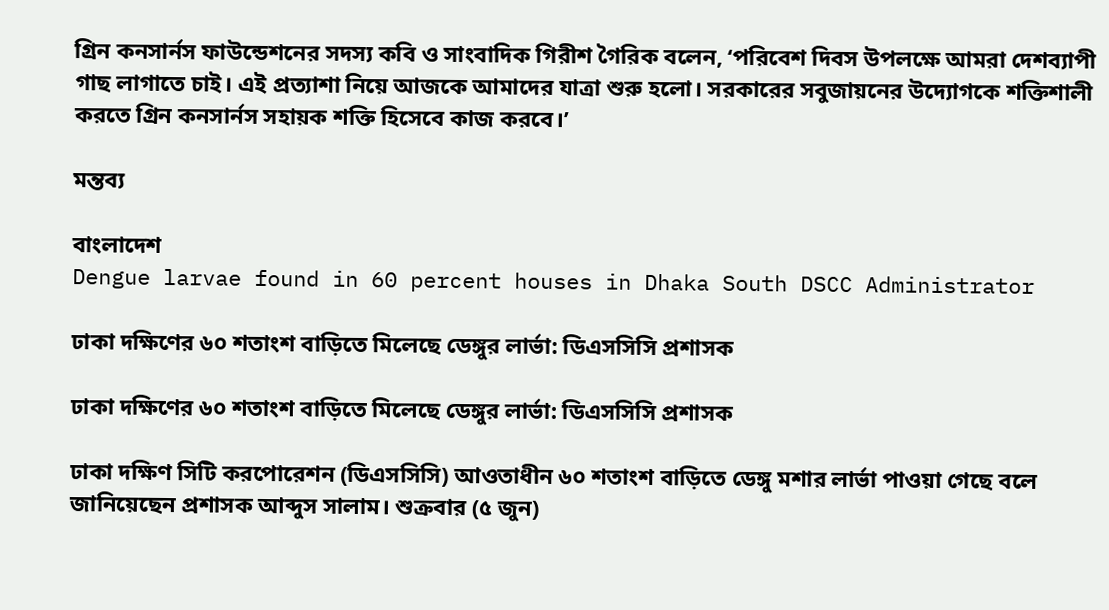গ্রিন কনসার্নস ফাউন্ডেশনের সদস্য কবি ও সাংবাদিক গিরীশ গৈরিক বলেন, ‘পরিবেশ দিবস উপলক্ষে আমরা দেশব্যাপী গাছ লাগাতে চাই। এই প্রত্যাশা নিয়ে আজকে আমাদের যাত্রা শুরু হলো। সরকারের সবুজায়নের উদ্যোগকে শক্তিশালী করতে গ্রিন কনসার্নস সহায়ক শক্তি হিসেবে কাজ করবে।’

মন্তব্য

বাংলাদেশ
Dengue larvae found in 60 percent houses in Dhaka South DSCC Administrator

ঢাকা দক্ষিণের ৬০ শতাংশ বাড়িতে মিলেছে ডেঙ্গুর লার্ভা: ডিএসসিসি প্রশাসক

ঢাকা দক্ষিণের ৬০ শতাংশ বাড়িতে মিলেছে ডেঙ্গুর লার্ভা: ডিএসসিসি প্রশাসক

ঢাকা দক্ষিণ সিটি করপোরেশন (ডিএসসিসি) আওতাধীন ৬০ শতাংশ বাড়িতে ডেঙ্গু মশার লার্ভা পাওয়া গেছে বলে জানিয়েছেন প্রশাসক আব্দুস সালাম। শুক্রবার (৫ জুন)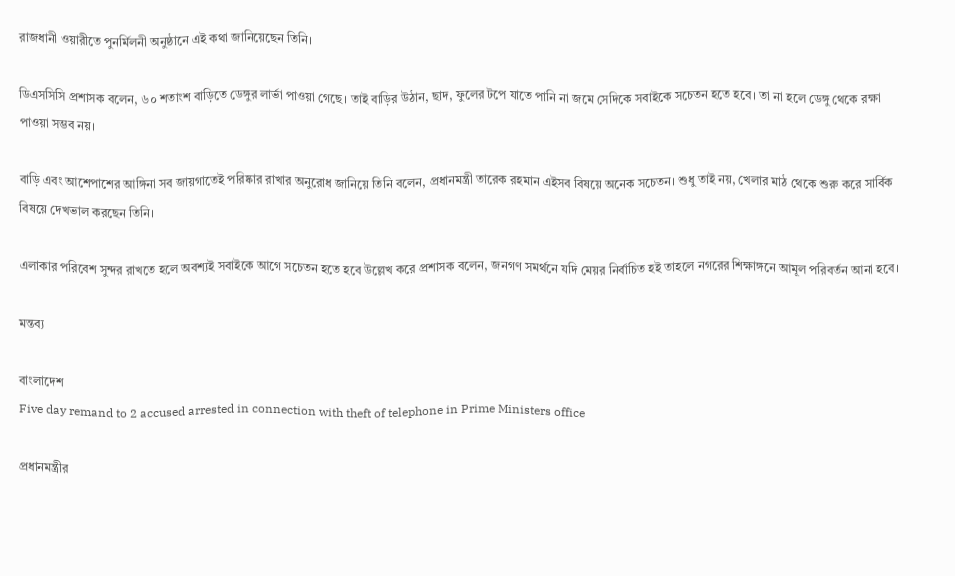রাজধানী ওয়ারীতে পুনর্মিলনী অনুষ্ঠানে এই কথা জানিয়েছেন তিনি।

ডিএসসিসি প্রশাসক বলেন, ৬০ শতাংশ বাড়িতে ডেঙ্গুর লার্ভা পাওয়া গেছে। তাই বাড়ির উঠান, ছাদ, ফুলের টপে যাতে পানি না জমে সেদিকে সবাইকে সচেতন হতে হবে। তা না হলে ডেঙ্গু থেকে রক্ষা পাওয়া সম্ভব নয়।

বাড়ি এবং আশেপাশের আঙ্গিনা সব জায়গাতেই পরিষ্কার রাখার অনুরোধ জানিয়ে তিনি বলেন, প্রধানমন্ত্রী তারেক রহমান এইসব বিষয়ে অনেক সচেতন। শুধু তাই নয়, খেলার মাঠ থেকে শুরু করে সার্বিক বিষয়ে দেখভাল করছেন তিনি।

এলাকার পরিবেশ সুন্দর রাখতে হলে অবশ্যই সবাইকে আগে সচেতন হতে হবে উল্লেখ করে প্রশাসক বলেন, জনগণ সমর্থনে যদি মেয়র নির্বাচিত হই তাহলে নগরের শিক্ষাঙ্গনে আমূল পরিবর্তন আনা হবে।

মন্তব্য

বাংলাদেশ
Five day remand to 2 accused arrested in connection with theft of telephone in Prime Ministers office

প্রধানমন্ত্রীর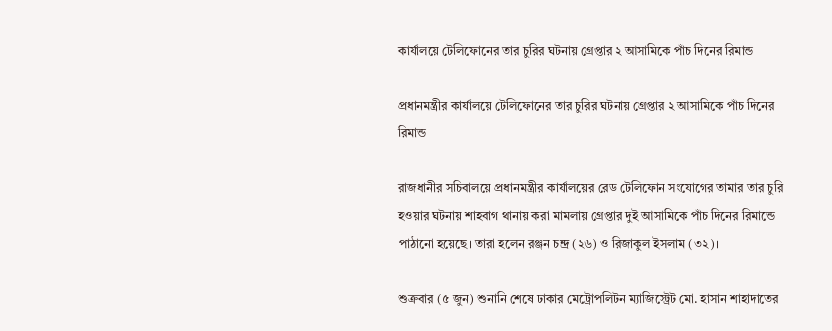কার্যালয়ে টেলিফোনের তার চুরির ঘটনায় গ্রেপ্তার ২ আসামিকে পাঁচ দিনের রিমান্ড

প্রধানমন্ত্রীর কার্যালয়ে টেলিফোনের তার চুরির ঘটনায় গ্রেপ্তার ২ আসামিকে পাঁচ দিনের রিমান্ড

রাজধানীর সচিবালয়ে প্রধানমন্ত্রীর কার্যালয়ের রেড টেলিফোন সংযোগের তামার তার চুরি হওয়ার ঘটনায় শাহবাগ থানায় করা মামলায় গ্রেপ্তার দুই আসামিকে পাঁচ দিনের রিমান্ডে পাঠানো হয়েছে। তারা হলেন রঞ্জন চন্দ্র (২৬) ও রিজাকুল ইসলাম (৩২)।

শুক্রবার (৫ জুন) শুনানি শেষে ঢাকার মেট্রোপলিটন ম্যাজিস্ট্রেট মো. হাসান শাহাদাতের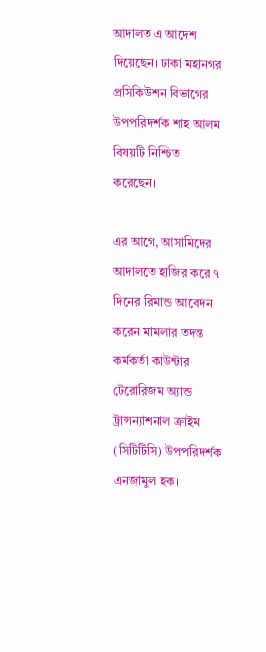আদালত এ আদেশ দিয়েছেন। ঢাকা মহানগর প্রসিকিউশন বিভাগের উপপরিদর্শক শাহ আলম বিষয়টি নিশ্চিত করেছেন।

এর আগে, আসামিদের আদালতে হাজির করে ৭ দিনের রিমান্ড আবেদন করেন মামলার তদন্ত কর্মকর্তা কাউন্টার টেরোরিজম অ্যান্ড ট্রান্সন্যাশনাল ক্রাইম (সিটিটিসি) উপপরিদর্শক এনজামুল হক।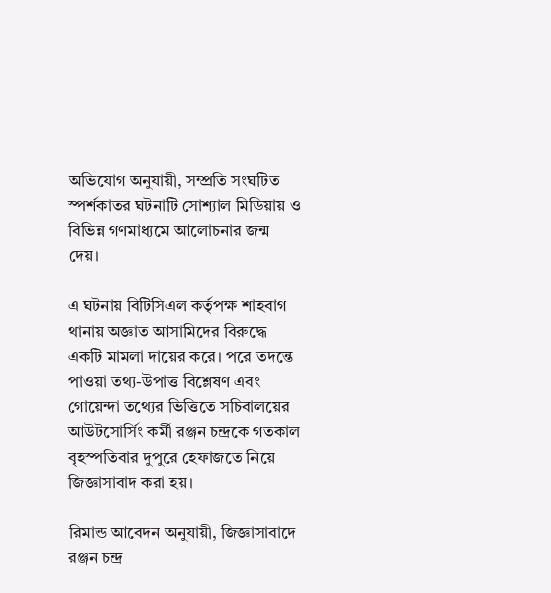অভিযোগ অনুযায়ী, সম্প্রতি সংঘটিত স্পর্শকাতর ঘটনাটি সোশ্যাল মিডিয়ায় ও বিভিন্ন গণমাধ্যমে আলোচনার জন্ম দেয়।

এ ঘটনায় বিটিসিএল কর্তৃপক্ষ শাহবাগ থানায় অজ্ঞাত আসামিদের বিরুদ্ধে একটি মামলা দায়ের করে। পরে তদন্তে পাওয়া তথ্য-উপাত্ত বিশ্লেষণ এবং গোয়েন্দা তথ্যের ভিত্তিতে সচিবালয়ের আউটসোর্সিং কর্মী রঞ্জন চন্দ্রকে গতকাল বৃহস্পতিবার দুপুরে হেফাজতে নিয়ে জিজ্ঞাসাবাদ করা হয়।

রিমান্ড আবেদন অনুযায়ী, জিজ্ঞাসাবাদে রঞ্জন চন্দ্র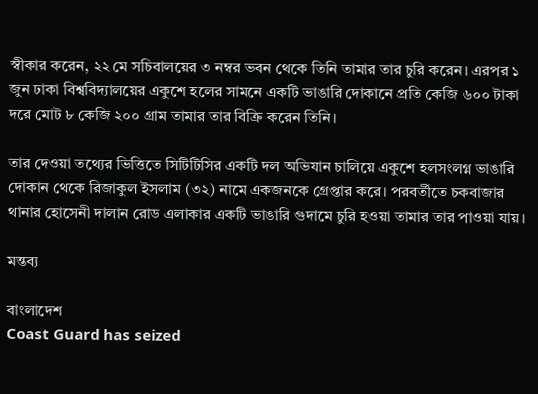স্বীকার করেন, ২২ মে সচিবালয়ের ৩ নম্বর ভবন থেকে তিনি তামার তার চুরি করেন। এরপর ১ জুন ঢাকা বিশ্ববিদ্যালয়ের একুশে হলের সামনে একটি ভাঙারি দোকানে প্রতি কেজি ৬০০ টাকা দরে মোট ৮ কেজি ২০০ গ্রাম তামার তার বিক্রি করেন তিনি।

তার দেওয়া তথ্যের ভিত্তিতে সিটিটিসির একটি দল অভিযান চালিয়ে একুশে হলসংলগ্ন ভাঙারি দোকান থেকে রিজাকুল ইসলাম (৩২) নামে একজনকে গ্রেপ্তার করে। পরবর্তীতে চকবাজার থানার হোসেনী দালান রোড এলাকার একটি ভাঙারি গুদামে চুরি হওয়া তামার তার পাওয়া যায়।

মন্তব্য

বাংলাদেশ
Coast Guard has seized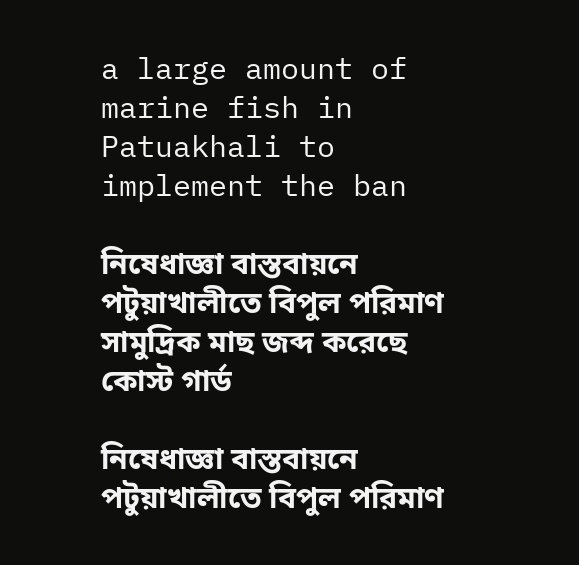a large amount of marine fish in Patuakhali to implement the ban

নিষেধাজ্ঞা বাস্তবায়নে পটুয়াখালীতে বিপুল পরিমাণ সামুদ্রিক মাছ জব্দ করেছে কোস্ট গার্ড

নিষেধাজ্ঞা বাস্তবায়নে পটুয়াখালীতে বিপুল পরিমাণ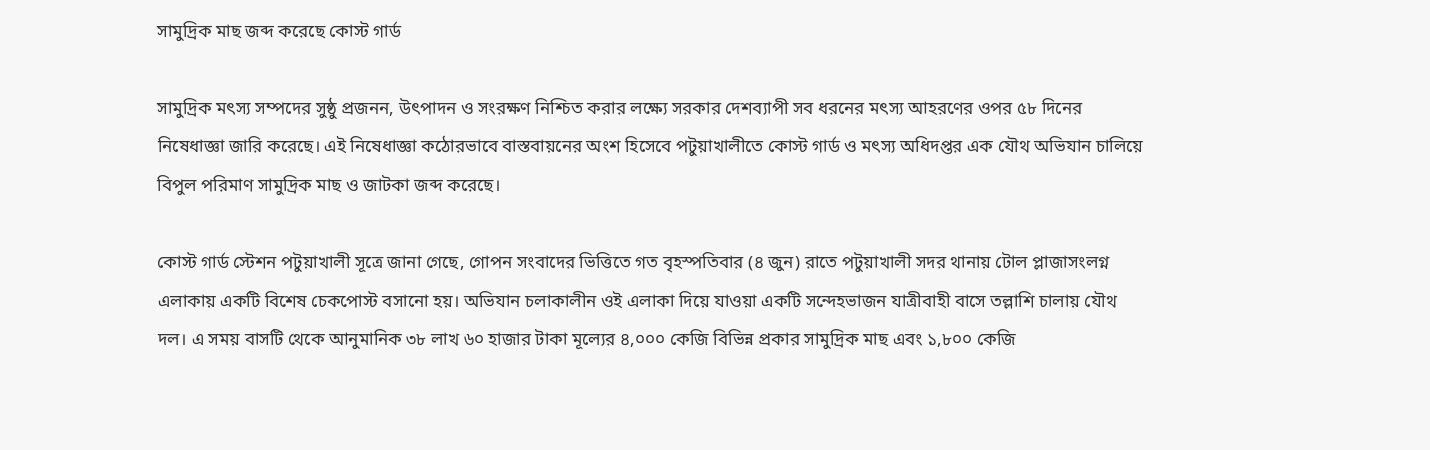সামুদ্রিক মাছ জব্দ করেছে কোস্ট গার্ড

সামুদ্রিক মৎস্য সম্পদের সুষ্ঠু প্রজনন, উৎপাদন ও সংরক্ষণ নিশ্চিত করার লক্ষ্যে সরকার দেশব্যাপী সব ধরনের মৎস্য আহরণের ওপর ৫৮ দিনের নিষেধাজ্ঞা জারি করেছে। এই নিষেধাজ্ঞা কঠোরভাবে বাস্তবায়নের অংশ হিসেবে পটুয়াখালীতে কোস্ট গার্ড ও মৎস্য অধিদপ্তর এক যৌথ অভিযান চালিয়ে বিপুল পরিমাণ সামুদ্রিক মাছ ও জাটকা জব্দ করেছে।

কোস্ট গার্ড স্টেশন পটুয়াখালী সূত্রে জানা গেছে, গোপন সংবাদের ভিত্তিতে গত বৃহস্পতিবার (৪ জুন) রাতে পটুয়াখালী সদর থানায় টোল প্লাজাসংলগ্ন এলাকায় একটি বিশেষ চেকপোস্ট বসানো হয়। অভিযান চলাকালীন ওই এলাকা দিয়ে যাওয়া একটি সন্দেহভাজন যাত্রীবাহী বাসে তল্লাশি চালায় যৌথ দল। এ সময় বাসটি থেকে আনুমানিক ৩৮ লাখ ৬০ হাজার টাকা মূল্যের ৪,০০০ কেজি বিভিন্ন প্রকার সামুদ্রিক মাছ এবং ১,৮০০ কেজি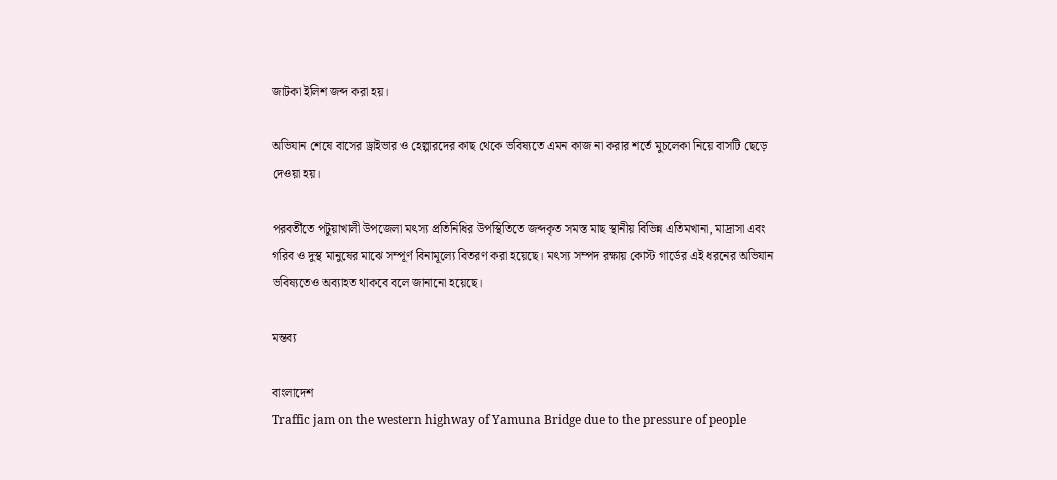জাটকা ইলিশ জব্দ করা হয়।

অভিযান শেষে বাসের ড্রাইভার ও হেল্পারদের কাছ থেকে ভবিষ্যতে এমন কাজ না করার শর্তে মুচলেকা নিয়ে বাসটি ছেড়ে দেওয়া হয়।

পরবর্তীতে পটুয়াখালী উপজেলা মৎস্য প্রতিনিধির উপস্থিতিতে জব্দকৃত সমস্ত মাছ স্থানীয় বিভিন্ন এতিমখানা, মাদ্রাসা এবং গরিব ও দুস্থ মানুষের মাঝে সম্পূর্ণ বিনামূল্যে বিতরণ করা হয়েছে। মৎস্য সম্পদ রক্ষায় কোস্ট গার্ডের এই ধরনের অভিযান ভবিষ্যতেও অব্যাহত থাকবে বলে জানানো হয়েছে।

মন্তব্য

বাংলাদেশ
Traffic jam on the western highway of Yamuna Bridge due to the pressure of people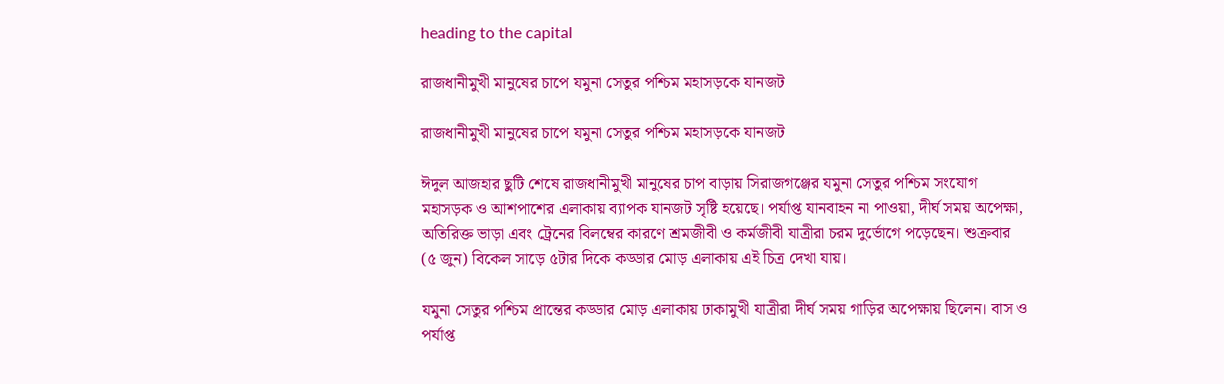heading to the capital

রাজধানীমুখী মানুষের চাপে যমুনা সেতুর পশ্চিম মহাসড়কে যানজট

রাজধানীমুখী মানুষের চাপে যমুনা সেতুর পশ্চিম মহাসড়কে যানজট

ঈদুল আজহার ছুটি শেষে রাজধানীমুখী মানুষের চাপ বাড়ায় সিরাজগঞ্জের যমুনা সেতুর পশ্চিম সংযোগ মহাসড়ক ও আশপাশের এলাকায় ব্যাপক যানজট সৃষ্টি হয়েছে। পর্যাপ্ত যানবাহন না পাওয়া, দীর্ঘ সময় অপেক্ষা, অতিরিক্ত ভাড়া এবং ট্রেনের বিলম্বের কারণে শ্রমজীবী ও কর্মজীবী যাত্রীরা চরম দুর্ভোগে পড়েছেন। শুক্রবার (৫ জুন) বিকেল সাড়ে ৫টার দিকে কড্ডার মোড় এলাকায় এই চিত্র দেখা যায়।

যমুনা সেতুর পশ্চিম প্রান্তের কড্ডার মোড় এলাকায় ঢাকামুখী যাত্রীরা দীর্ঘ সময় গাড়ির অপেক্ষায় ছিলেন। বাস ও পর্যাপ্ত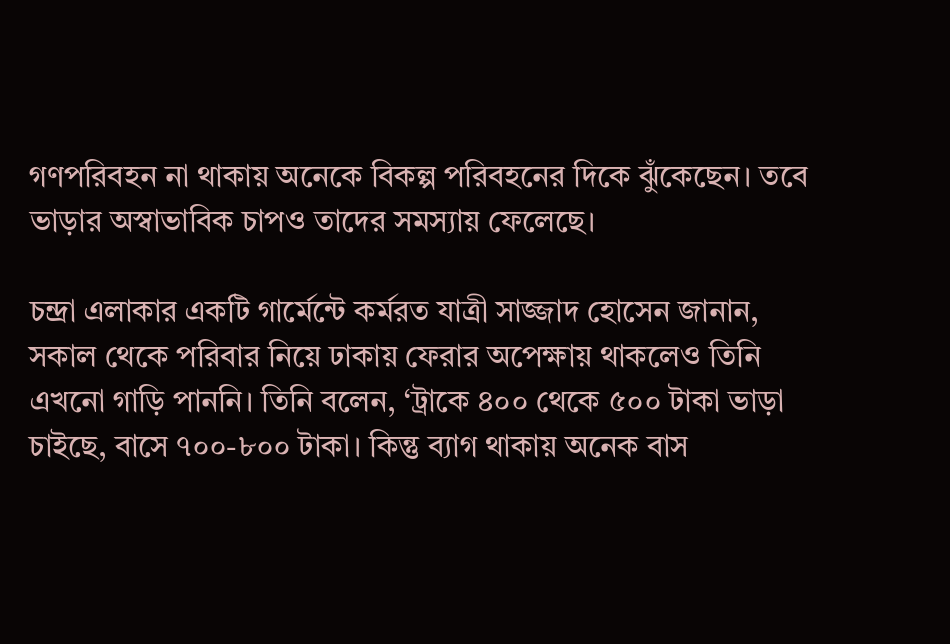গণপরিবহন না থাকায় অনেকে বিকল্প পরিবহনের দিকে ঝুঁকেছেন। তবে ভাড়ার অস্বাভাবিক চাপও তাদের সমস্যায় ফেলেছে।

চন্দ্রা এলাকার একটি গার্মেন্টে কর্মরত যাত্রী সাজ্জাদ হোসেন জানান, সকাল থেকে পরিবার নিয়ে ঢাকায় ফেরার অপেক্ষায় থাকলেও তিনি এখনো গাড়ি পাননি। তিনি বলেন, ‘ট্রাকে ৪০০ থেকে ৫০০ টাকা ভাড়া চাইছে, বাসে ৭০০-৮০০ টাকা। কিন্তু ব্যাগ থাকায় অনেক বাস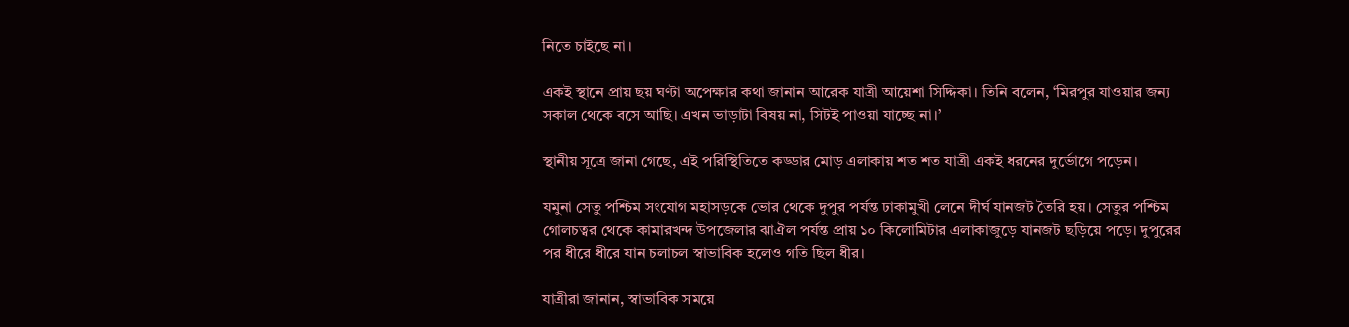নিতে চাইছে না।

একই স্থানে প্রায় ছয় ঘণ্টা অপেক্ষার কথা জানান আরেক যাত্রী আয়েশা সিদ্দিকা। তিনি বলেন, ‘মিরপুর যাওয়ার জন্য সকাল থেকে বসে আছি। এখন ভাড়াটা বিষয় না, সিটই পাওয়া যাচ্ছে না।’

স্থানীয় সূত্রে জানা গেছে, এই পরিস্থিতিতে কড্ডার মোড় এলাকায় শত শত যাত্রী একই ধরনের দুর্ভোগে পড়েন।

যমুনা সেতু পশ্চিম সংযোগ মহাসড়কে ভোর থেকে দুপুর পর্যন্ত ঢাকামুখী লেনে দীর্ঘ যানজট তৈরি হয়। সেতুর পশ্চিম গোলচত্বর থেকে কামারখন্দ উপজেলার ঝাঐল পর্যন্ত প্রায় ১০ কিলোমিটার এলাকাজুড়ে যানজট ছড়িয়ে পড়ে। দুপুরের পর ধীরে ধীরে যান চলাচল স্বাভাবিক হলেও গতি ছিল ধীর।

যাত্রীরা জানান, স্বাভাবিক সময়ে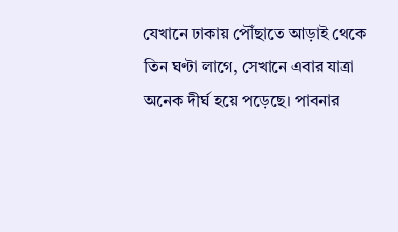যেখানে ঢাকায় পৌঁছাতে আড়াই থেকে তিন ঘণ্টা লাগে, সেখানে এবার যাত্রা অনেক দীর্ঘ হয়ে পড়েছে। পাবনার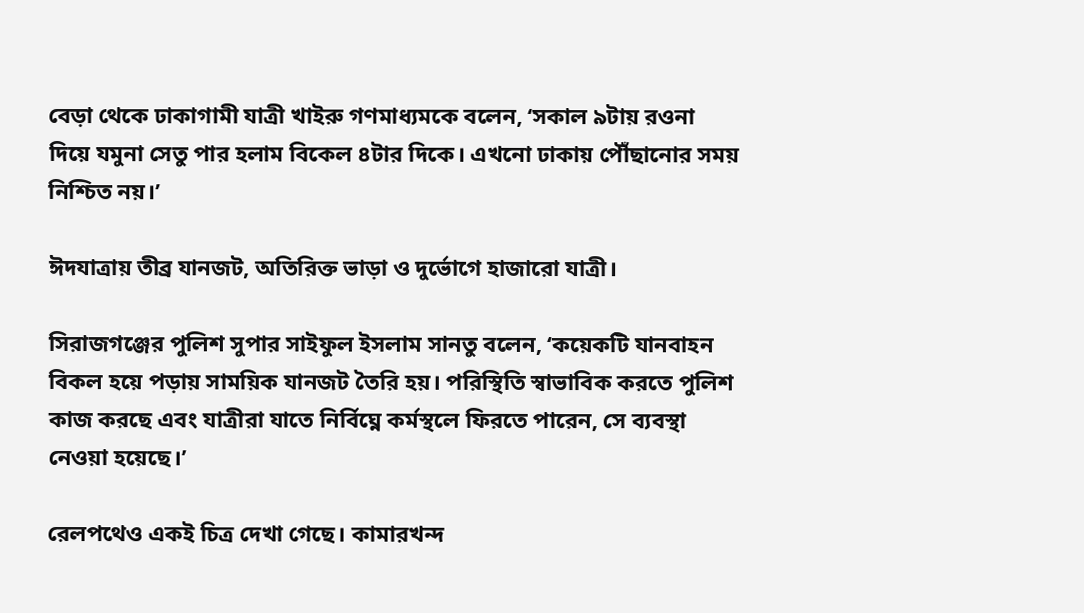বেড়া থেকে ঢাকাগামী যাত্রী খাইরু গণমাধ্যমকে বলেন, ‘সকাল ৯টায় রওনা দিয়ে যমুনা সেতু পার হলাম বিকেল ৪টার দিকে। এখনো ঢাকায় পৌঁছানোর সময় নিশ্চিত নয়।’

ঈদযাত্রায় তীব্র যানজট, অতিরিক্ত ভাড়া ও দুর্ভোগে হাজারো যাত্রী।

সিরাজগঞ্জের পুলিশ সুপার সাইফুল ইসলাম সানতু বলেন, ‘কয়েকটি যানবাহন বিকল হয়ে পড়ায় সাময়িক যানজট তৈরি হয়। পরিস্থিতি স্বাভাবিক করতে পুলিশ কাজ করছে এবং যাত্রীরা যাতে নির্বিঘ্নে কর্মস্থলে ফিরতে পারেন, সে ব্যবস্থা নেওয়া হয়েছে।’

রেলপথেও একই চিত্র দেখা গেছে। কামারখন্দ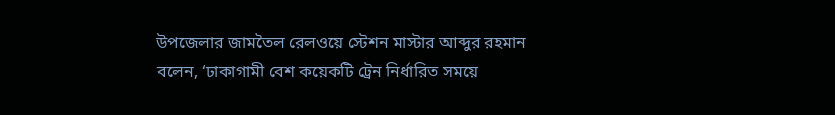উপজেলার জামতৈল রেলওয়ে স্টেশন মাস্টার আব্দুর রহমান বলেন, ‘ঢাকাগামী বেশ কয়েকটি ট্রেন নির্ধারিত সময়ে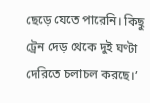ছেড়ে যেতে পারেনি। কিছু ট্রেন দেড় থেকে দুই ঘণ্টা দেরিতে চলাচল করছে।’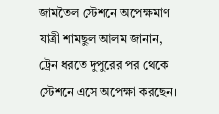জামতৈল স্টেশনে অপেক্ষমাণ যাত্রী শামছুল আলম জানান, ট্রেন ধরতে দুপুরের পর থেকে স্টেশনে এসে অপেক্ষা করছেন।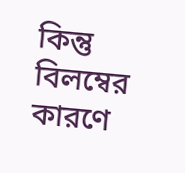কিন্তু বিলম্বের কারণে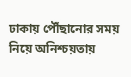ঢাকায় পৌঁছানোর সময় নিয়ে অনিশ্চয়তায়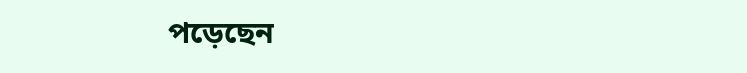পড়েছেন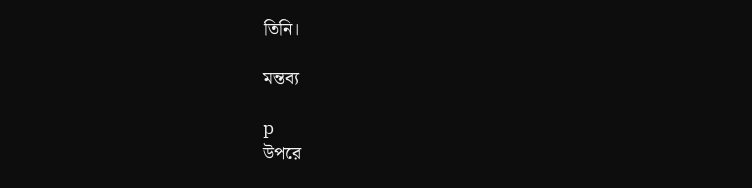তিনি।

মন্তব্য

p
উপরে